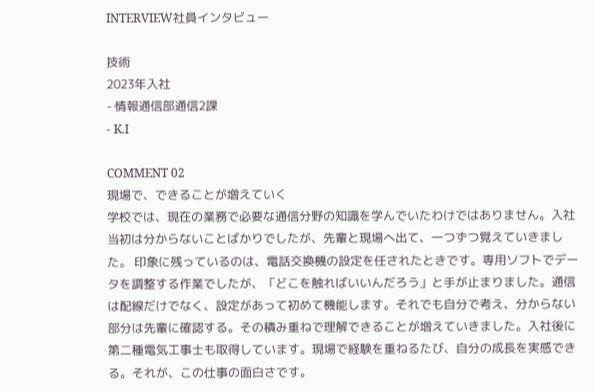INTERVIEW社員インタビュー

技術
2023年入社
- 情報通信部通信2課
- K.I

COMMENT 02
現場で、できることが増えていく
学校では、現在の業務で必要な通信分野の知識を学んでいたわけではありません。入社当初は分からないことばかりでしたが、先輩と現場へ出て、一つずつ覚えていきました。 印象に残っているのは、電話交換機の設定を任されたときです。専用ソフトでデータを調整する作業でしたが、「どこを触ればいいんだろう」と手が止まりました。通信は配線だけでなく、設定があって初めて機能します。それでも自分で考え、分からない部分は先輩に確認する。その積み重ねで理解できることが増えていきました。入社後に第二種電気工事士も取得しています。現場で経験を重ねるたび、自分の成長を実感できる。それが、この仕事の面白さです。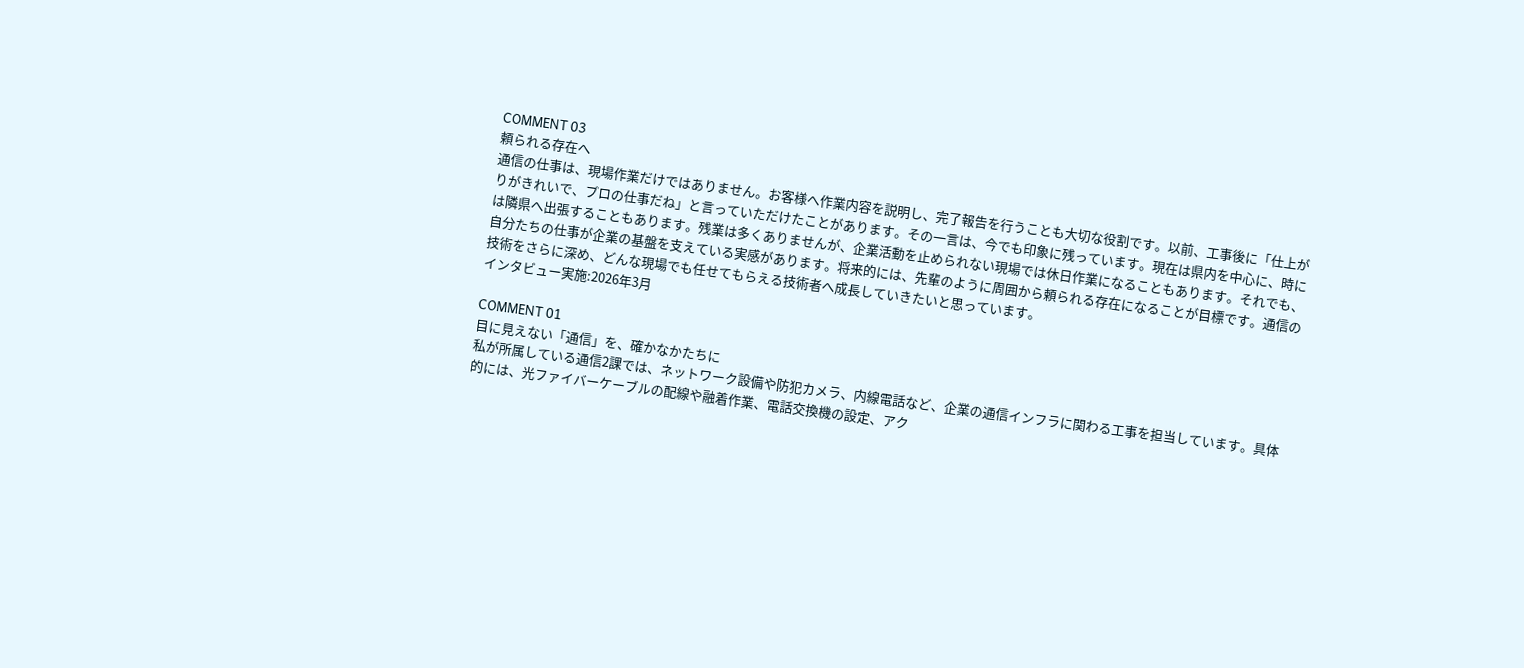COMMENT 03
頼られる存在へ
通信の仕事は、現場作業だけではありません。お客様へ作業内容を説明し、完了報告を行うことも大切な役割です。以前、工事後に「仕上がりがきれいで、プロの仕事だね」と言っていただけたことがあります。その一言は、今でも印象に残っています。現在は県内を中心に、時には隣県へ出張することもあります。残業は多くありませんが、企業活動を止められない現場では休日作業になることもあります。それでも、自分たちの仕事が企業の基盤を支えている実感があります。将来的には、先輩のように周囲から頼られる存在になることが目標です。通信の技術をさらに深め、どんな現場でも任せてもらえる技術者へ成長していきたいと思っています。
インタビュー実施:2026年3月

COMMENT 01
目に見えない「通信」を、確かなかたちに
私が所属している通信2課では、ネットワーク設備や防犯カメラ、内線電話など、企業の通信インフラに関わる工事を担当しています。具体的には、光ファイバーケーブルの配線や融着作業、電話交換機の設定、アク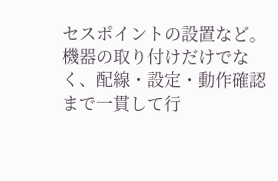セスポイントの設置など。機器の取り付けだけでなく、配線・設定・動作確認まで一貫して行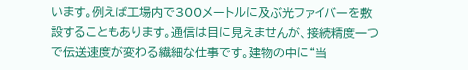います。例えば工場内で300メートルに及ぶ光ファイバーを敷設することもあります。通信は目に見えませんが、接続精度一つで伝送速度が変わる繊細な仕事です。建物の中に“当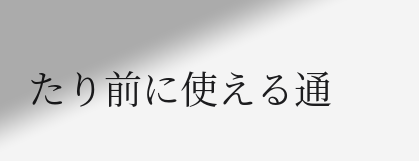たり前に使える通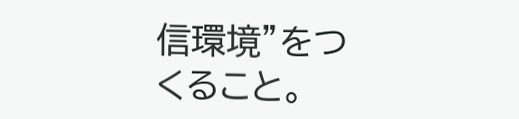信環境”をつくること。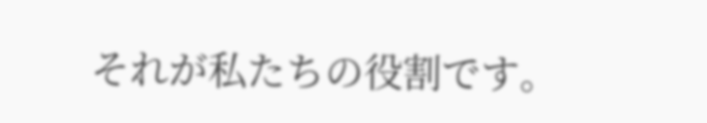それが私たちの役割です。